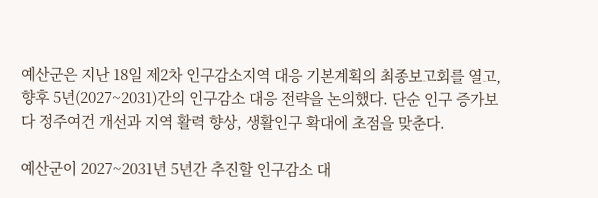예산군은 지난 18일 제2차 인구감소지역 대응 기본계획의 최종보고회를 열고, 향후 5년(2027~2031)간의 인구감소 대응 전략을 논의했다. 단순 인구 증가보다 정주여건 개선과 지역 활력 향상, 생활인구 확대에 초점을 맞춘다.

예산군이 2027~2031년 5년간 추진할 인구감소 대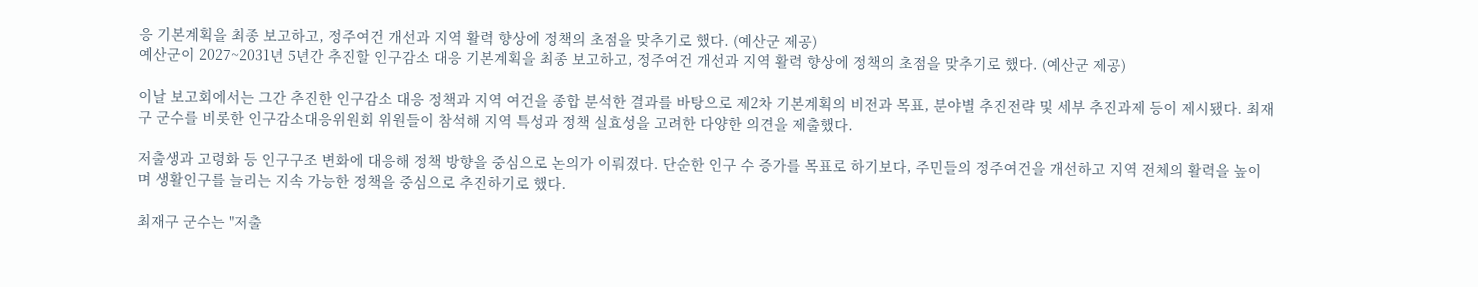응 기본계획을 최종 보고하고, 정주여건 개선과 지역 활력 향상에 정책의 초점을 맞추기로 했다. (예산군 제공)
예산군이 2027~2031년 5년간 추진할 인구감소 대응 기본계획을 최종 보고하고, 정주여건 개선과 지역 활력 향상에 정책의 초점을 맞추기로 했다. (예산군 제공)

이날 보고회에서는 그간 추진한 인구감소 대응 정책과 지역 여건을 종합 분석한 결과를 바탕으로 제2차 기본계획의 비전과 목표, 분야별 추진전략 및 세부 추진과제 등이 제시됐다. 최재구 군수를 비롯한 인구감소대응위원회 위원들이 참석해 지역 특성과 정책 실효성을 고려한 다양한 의견을 제출했다.

저출생과 고령화 등 인구구조 변화에 대응해 정책 방향을 중심으로 논의가 이뤄졌다. 단순한 인구 수 증가를 목표로 하기보다, 주민들의 정주여건을 개선하고 지역 전체의 활력을 높이며 생활인구를 늘리는 지속 가능한 정책을 중심으로 추진하기로 했다.

최재구 군수는 "저출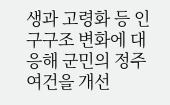생과 고령화 등 인구구조 변화에 대응해 군민의 정주여건을 개선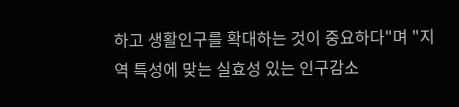하고 생활인구를 확대하는 것이 중요하다"며 "지역 특성에 맞는 실효성 있는 인구감소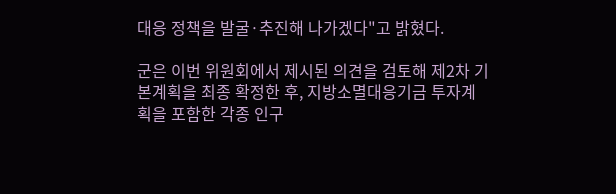대응 정책을 발굴·추진해 나가겠다"고 밝혔다.

군은 이번 위원회에서 제시된 의견을 검토해 제2차 기본계획을 최종 확정한 후, 지방소멸대응기금 투자계획을 포함한 각종 인구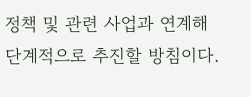정책 및 관련 사업과 연계해 단계적으로 추진할 방침이다.